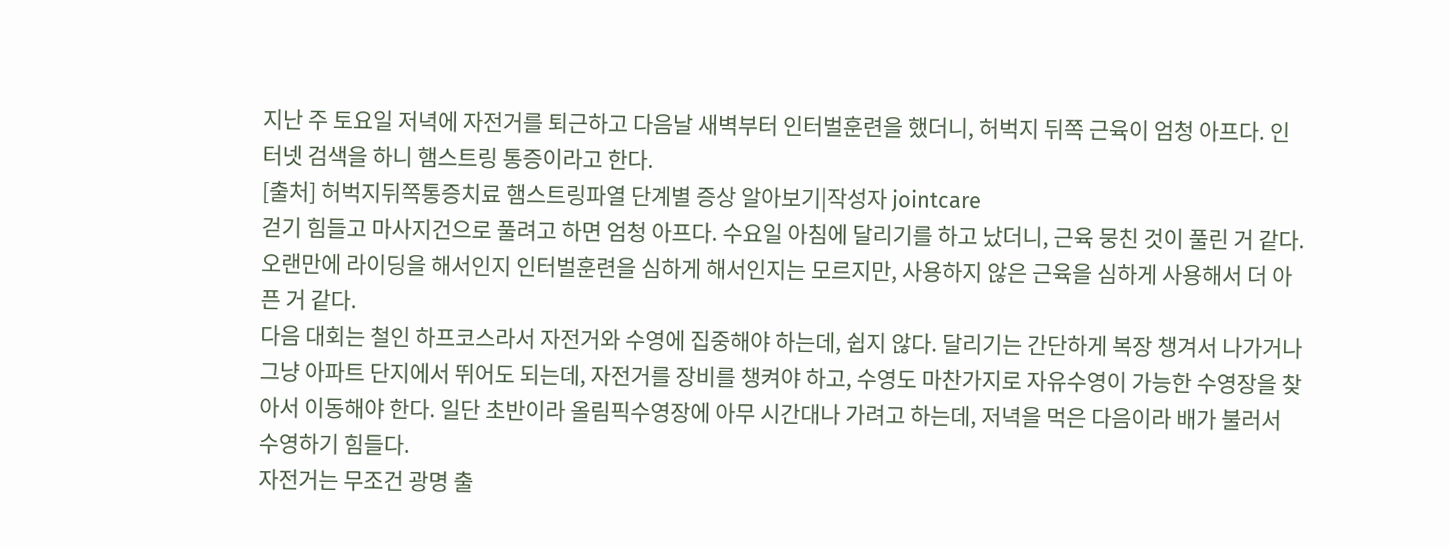지난 주 토요일 저녁에 자전거를 퇴근하고 다음날 새벽부터 인터벌훈련을 했더니, 허벅지 뒤쪽 근육이 엄청 아프다. 인터넷 검색을 하니 햄스트링 통증이라고 한다.
[출처] 허벅지뒤쪽통증치료 햄스트링파열 단계별 증상 알아보기|작성자 jointcare
걷기 힘들고 마사지건으로 풀려고 하면 엄청 아프다. 수요일 아침에 달리기를 하고 났더니, 근육 뭉친 것이 풀린 거 같다.
오랜만에 라이딩을 해서인지 인터벌훈련을 심하게 해서인지는 모르지만, 사용하지 않은 근육을 심하게 사용해서 더 아픈 거 같다.
다음 대회는 철인 하프코스라서 자전거와 수영에 집중해야 하는데, 쉽지 않다. 달리기는 간단하게 복장 챙겨서 나가거나 그냥 아파트 단지에서 뛰어도 되는데, 자전거를 장비를 챙켜야 하고, 수영도 마찬가지로 자유수영이 가능한 수영장을 찾아서 이동해야 한다. 일단 초반이라 올림픽수영장에 아무 시간대나 가려고 하는데, 저녁을 먹은 다음이라 배가 불러서 수영하기 힘들다.
자전거는 무조건 광명 출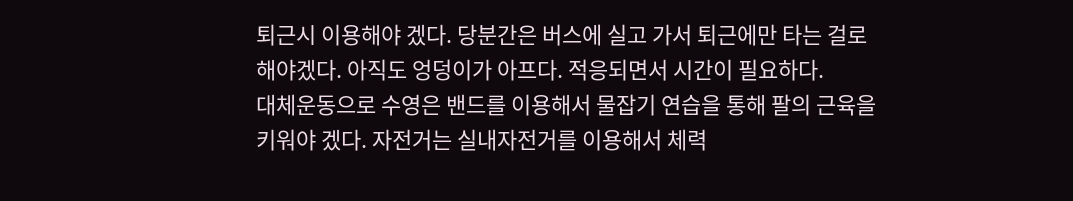퇴근시 이용해야 겠다. 당분간은 버스에 실고 가서 퇴근에만 타는 걸로 해야겠다. 아직도 엉덩이가 아프다. 적응되면서 시간이 필요하다.
대체운동으로 수영은 밴드를 이용해서 물잡기 연습을 통해 팔의 근육을 키워야 겠다. 자전거는 실내자전거를 이용해서 체력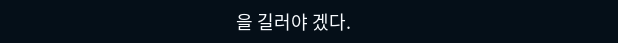을 길러야 겠다.